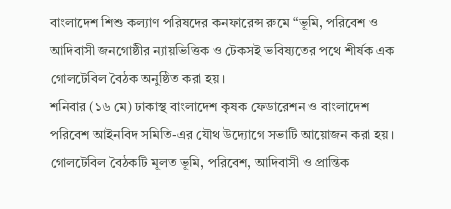বাংলাদেশ শিশু কল্যাণ পরিষদের কনফারেন্স রুমে “ভূমি, পরিবেশ ও আদিবাসী জনগোষ্ঠীর ন্যায়ভিত্তিক ও টেকসই ভবিষ্যতের পথে শীর্ষক এক গোলটেবিল বৈঠক অনুষ্ঠিত করা হয়।
শনিবার (১৬ মে) ঢাকাস্থ বাংলাদেশ কৃষক ফেডারেশন ও বাংলাদেশ পরিবেশ আইনবিদ সমিতি-এর যৌথ উদ্যোগে সভাটি আয়োজন করা হয়।
গোলটেবিল বৈঠকটি মূলত ভূমি, পরিবেশ, আদিবাসী ও প্রান্তিক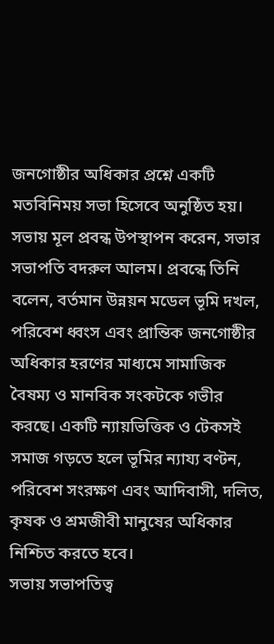জনগোষ্ঠীর অধিকার প্রশ্নে একটি মতবিনিময় সভা হিসেবে অনুষ্ঠিত হয়।
সভায় মূল প্রবন্ধ উপস্থাপন করেন, সভার সভাপতি বদরুল আলম। প্রবন্ধে তিনি বলেন, বর্তমান উন্নয়ন মডেল ভূমি দখল, পরিবেশ ধ্বংস এবং প্রান্তিক জনগোষ্ঠীর অধিকার হরণের মাধ্যমে সামাজিক বৈষম্য ও মানবিক সংকটকে গভীর করছে। একটি ন্যায়ভিত্তিক ও টেকসই সমাজ গড়তে হলে ভূমির ন্যায্য বণ্টন, পরিবেশ সংরক্ষণ এবং আদিবাসী, দলিত, কৃষক ও শ্রমজীবী মানুষের অধিকার নিশ্চিত করতে হবে।
সভায় সভাপতিত্ব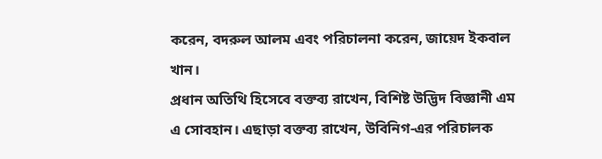করেন, বদরুল আলম এবং পরিচালনা করেন, জায়েদ ইকবাল খান।
প্রধান অতিথি হিসেবে বক্তব্য রাখেন, বিশিষ্ট উদ্ভিদ বিজ্ঞানী এম এ সোবহান। এছাড়া বক্তব্য রাখেন, উবিনিগ-এর পরিচালক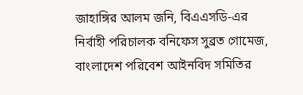জাহাঙ্গির আলম জনি, বিএএসডি-এর নির্বাহী পরিচালক বনিফেস সুব্রত গোমেজ, বাংলাদেশ পরিবেশ আইনবিদ সমিতির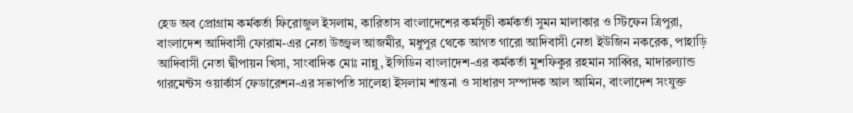হেড অব প্রোগ্রাম কর্মকর্তা ফিরোজুল ইসলাম, কারিতাস বাংলাদেশের কর্মসূচী কর্মকর্তা সুমন মালাকার ও স্টিফেন ত্রিপুরা, বাংলাদেশ আদিবাসী ফোরাম-এর নেতা উজ্জ্বল আজমীর, মধুপুর থেকে আগত গারো আদিবাসী নেতা ইউজিন নকরেক, পাহাড়ি আদিবাসী নেতা দ্বীপায়ন খিসা, সাংবাদিক মোঃ নান্নু, ইন্সিডিন বাংলাদেশ-এর কর্মকর্তা মুশফিকুর রহমান সাব্বির, মাদারল্যান্ড গারমেন্টস ওয়ার্কার্স ফেডারেশন-এর সভাপতি সালেহা ইসলাম শান্তনা ও সাধারণ সম্পাদক আল আমিন, বাংলাদেশ সংযুক্ত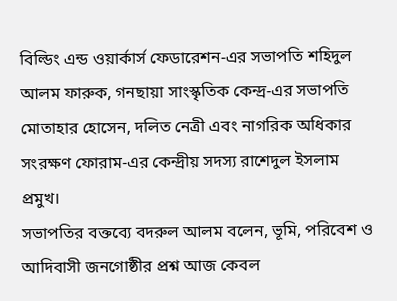বিল্ডিং এন্ড ওয়ার্কার্স ফেডারেশন-এর সভাপতি শহিদুল আলম ফারুক, গনছায়া সাংস্কৃতিক কেন্দ্র-এর সভাপতি মোতাহার হোসেন, দলিত নেত্রী এবং নাগরিক অধিকার সংরক্ষণ ফোরাম-এর কেন্দ্রীয় সদস্য রাশেদুল ইসলাম প্রমুখ।
সভাপতির বক্তব্যে বদরুল আলম বলেন, ভূমি, পরিবেশ ও আদিবাসী জনগোষ্ঠীর প্রশ্ন আজ কেবল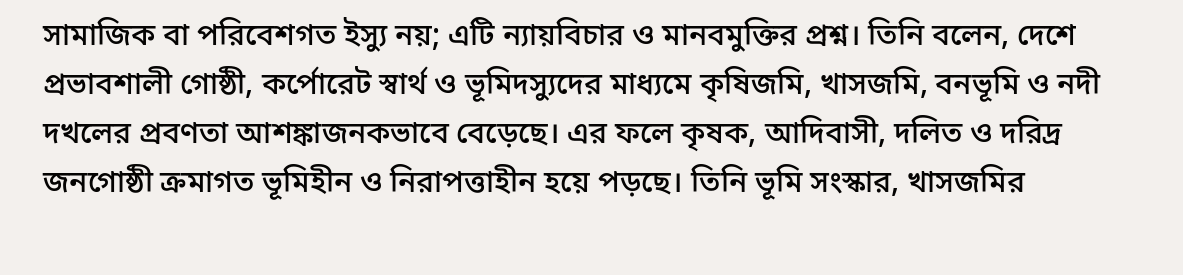সামাজিক বা পরিবেশগত ইস্যু নয়; এটি ন্যায়বিচার ও মানবমুক্তির প্রশ্ন। তিনি বলেন, দেশে প্রভাবশালী গোষ্ঠী, কর্পোরেট স্বার্থ ও ভূমিদস্যুদের মাধ্যমে কৃষিজমি, খাসজমি, বনভূমি ও নদী দখলের প্রবণতা আশঙ্কাজনকভাবে বেড়েছে। এর ফলে কৃষক, আদিবাসী, দলিত ও দরিদ্র জনগোষ্ঠী ক্রমাগত ভূমিহীন ও নিরাপত্তাহীন হয়ে পড়ছে। তিনি ভূমি সংস্কার, খাসজমির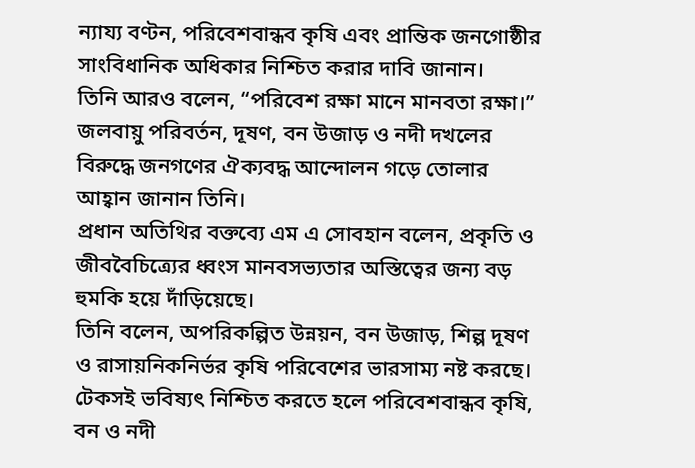ন্যায্য বণ্টন, পরিবেশবান্ধব কৃষি এবং প্রান্তিক জনগোষ্ঠীর সাংবিধানিক অধিকার নিশ্চিত করার দাবি জানান।
তিনি আরও বলেন, “পরিবেশ রক্ষা মানে মানবতা রক্ষা।” জলবায়ু পরিবর্তন, দূষণ, বন উজাড় ও নদী দখলের বিরুদ্ধে জনগণের ঐক্যবদ্ধ আন্দোলন গড়ে তোলার আহ্বান জানান তিনি।
প্রধান অতিথির বক্তব্যে এম এ সোবহান বলেন, প্রকৃতি ও জীববৈচিত্র্যের ধ্বংস মানবসভ্যতার অস্তিত্বের জন্য বড় হুমকি হয়ে দাঁড়িয়েছে।
তিনি বলেন, অপরিকল্পিত উন্নয়ন, বন উজাড়, শিল্প দূষণ ও রাসায়নিকনির্ভর কৃষি পরিবেশের ভারসাম্য নষ্ট করছে। টেকসই ভবিষ্যৎ নিশ্চিত করতে হলে পরিবেশবান্ধব কৃষি, বন ও নদী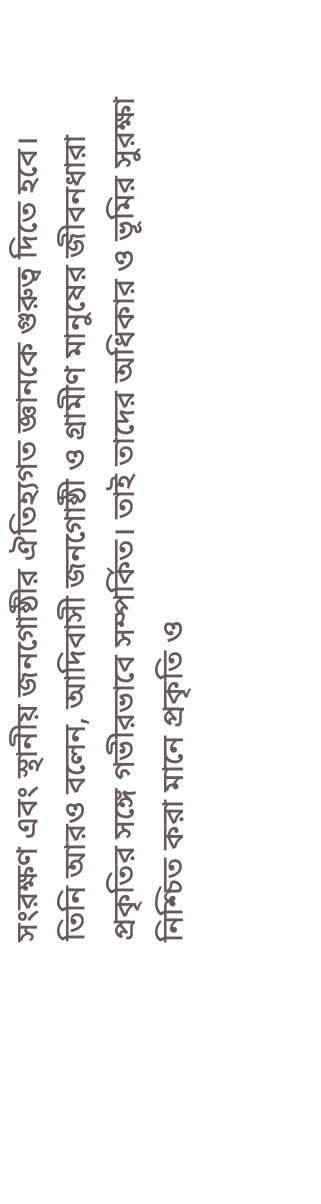সংরক্ষণ এবং স্থানীয় জনগোষ্ঠীর ঐতিহ্যগত জ্ঞানকে গুরুত্ব দিতে হবে।
তিনি আরও বলেন, আদিবাসী জনগোষ্ঠী ও গ্রামীণ মানুষের জীবনধারা প্রকৃতির সঙ্গে গভীরভাবে সম্পর্কিত। তাই তাদের অধিকার ও ভূমির সুরক্ষা নিশ্চিত করা মানে প্রকৃতি ও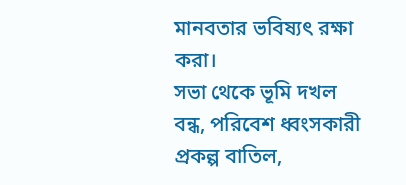মানবতার ভবিষ্যৎ রক্ষা করা।
সভা থেকে ভূমি দখল বন্ধ, পরিবেশ ধ্বংসকারী প্রকল্প বাতিল,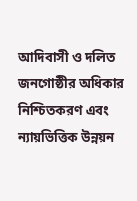আদিবাসী ও দলিত জনগোষ্ঠীর অধিকার নিশ্চিতকরণ এবং ন্যায়ভিত্তিক উন্নয়ন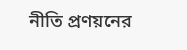নীতি প্রণয়নের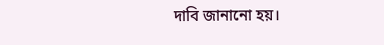দাবি জানানো হয়।